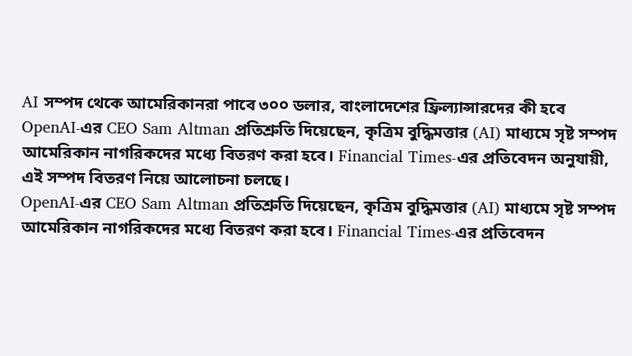AI সম্পদ থেকে আমেরিকানরা পাবে ৩০০ ডলার, বাংলাদেশের ফ্রিল্যান্সারদের কী হবে
OpenAI-এর CEO Sam Altman প্রতিশ্রুতি দিয়েছেন, কৃত্রিম বুদ্ধিমত্তার (AI) মাধ্যমে সৃষ্ট সম্পদ আমেরিকান নাগরিকদের মধ্যে বিতরণ করা হবে। Financial Times-এর প্রতিবেদন অনুযায়ী, এই সম্পদ বিতরণ নিয়ে আলোচনা চলছে।
OpenAI-এর CEO Sam Altman প্রতিশ্রুতি দিয়েছেন, কৃত্রিম বুদ্ধিমত্তার (AI) মাধ্যমে সৃষ্ট সম্পদ আমেরিকান নাগরিকদের মধ্যে বিতরণ করা হবে। Financial Times-এর প্রতিবেদন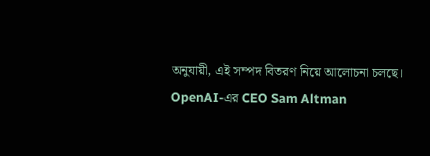অনুযায়ী, এই সম্পদ বিতরণ নিয়ে আলোচনা চলছে।
OpenAI-এর CEO Sam Altman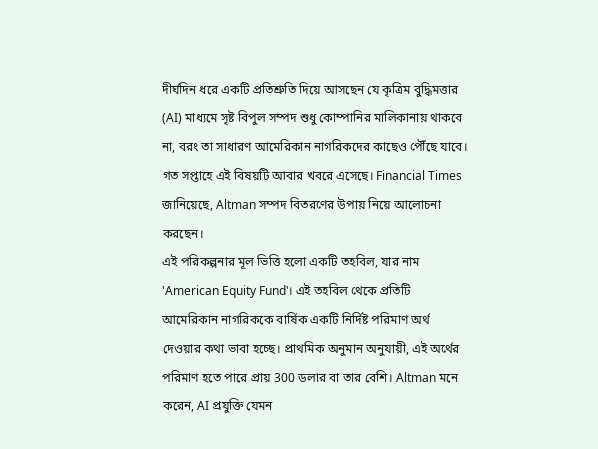দীর্ঘদিন ধরে একটি প্রতিশ্রুতি দিয়ে আসছেন যে কৃত্রিম বুদ্ধিমত্তার (AI) মাধ্যমে সৃষ্ট বিপুল সম্পদ শুধু কোম্পানির মালিকানায় থাকবে না, বরং তা সাধারণ আমেরিকান নাগরিকদের কাছেও পৌঁছে যাবে। গত সপ্তাহে এই বিষয়টি আবার খবরে এসেছে। Financial Times জানিয়েছে, Altman সম্পদ বিতরণের উপায় নিয়ে আলোচনা করছেন।
এই পরিকল্পনার মূল ভিত্তি হলো একটি তহবিল, যার নাম 'American Equity Fund'। এই তহবিল থেকে প্রতিটি আমেরিকান নাগরিককে বার্ষিক একটি নির্দিষ্ট পরিমাণ অর্থ দেওয়ার কথা ভাবা হচ্ছে। প্রাথমিক অনুমান অনুযায়ী, এই অর্থের পরিমাণ হতে পারে প্রায় 300 ডলার বা তার বেশি। Altman মনে করেন, AI প্রযুক্তি যেমন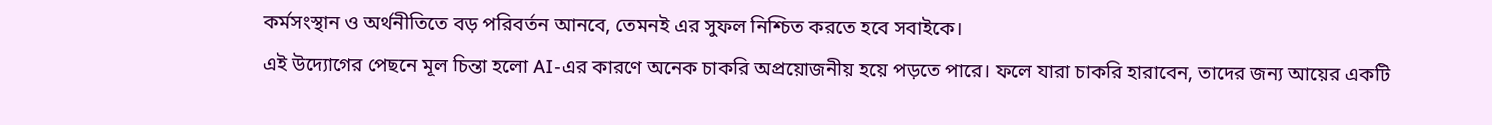কর্মসংস্থান ও অর্থনীতিতে বড় পরিবর্তন আনবে, তেমনই এর সুফল নিশ্চিত করতে হবে সবাইকে।
এই উদ্যোগের পেছনে মূল চিন্তা হলো AI-এর কারণে অনেক চাকরি অপ্রয়োজনীয় হয়ে পড়তে পারে। ফলে যারা চাকরি হারাবেন, তাদের জন্য আয়ের একটি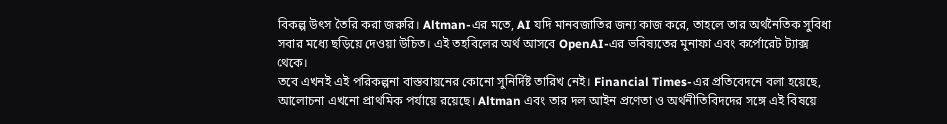বিকল্প উৎস তৈরি করা জরুরি। Altman-এর মতে, AI যদি মানবজাতির জন্য কাজ করে, তাহলে তার অর্থনৈতিক সুবিধা সবার মধ্যে ছড়িয়ে দেওয়া উচিত। এই তহবিলের অর্থ আসবে OpenAI-এর ভবিষ্যতের মুনাফা এবং কর্পোরেট ট্যাক্স থেকে।
তবে এখনই এই পরিকল্পনা বাস্তবায়নের কোনো সুনির্দিষ্ট তারিখ নেই। Financial Times-এর প্রতিবেদনে বলা হয়েছে, আলোচনা এখনো প্রাথমিক পর্যায়ে রয়েছে। Altman এবং তার দল আইন প্রণেতা ও অর্থনীতিবিদদের সঙ্গে এই বিষয়ে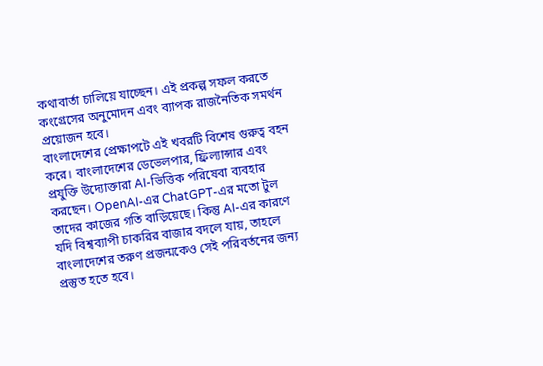কথাবার্তা চালিয়ে যাচ্ছেন। এই প্রকল্প সফল করতে কংগ্রেসের অনুমোদন এবং ব্যাপক রাজনৈতিক সমর্থন প্রয়োজন হবে।
বাংলাদেশের প্রেক্ষাপটে এই খবরটি বিশেষ গুরুত্ব বহন করে। বাংলাদেশের ডেভেলপার, ফ্রিল্যান্সার এবং প্রযুক্তি উদ্যোক্তারা AI-ভিত্তিক পরিষেবা ব্যবহার করছেন। OpenAI-এর ChatGPT-এর মতো টুল তাদের কাজের গতি বাড়িয়েছে। কিন্তু AI-এর কারণে যদি বিশ্বব্যাপী চাকরির বাজার বদলে যায়, তাহলে বাংলাদেশের তরুণ প্রজন্মকেও সেই পরিবর্তনের জন্য প্রস্তুত হতে হবে।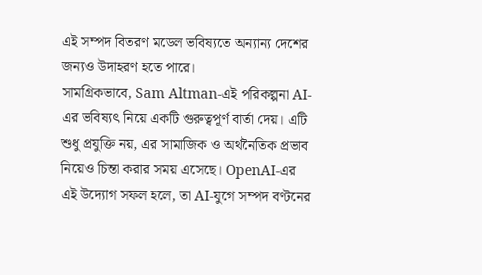এই সম্পদ বিতরণ মডেল ভবিষ্যতে অন্যান্য দেশের জন্যও উদাহরণ হতে পারে।
সামগ্রিকভাবে, Sam Altman-এই পরিকল্পনা AI-এর ভবিষ্যৎ নিয়ে একটি গুরুত্বপূর্ণ বার্তা দেয়। এটি শুধু প্রযুক্তি নয়, এর সামাজিক ও অর্থনৈতিক প্রভাব নিয়েও চিন্তা করার সময় এসেছে। OpenAI-এর এই উদ্যোগ সফল হলে, তা AI-যুগে সম্পদ বণ্টনের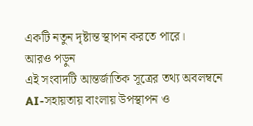একটি নতুন দৃষ্টান্ত স্থাপন করতে পারে।
আরও পড়ুন
এই সংবাদটি আন্তর্জাতিক সূত্রের তথ্য অবলম্বনে AI-সহায়তায় বাংলায় উপস্থাপন ও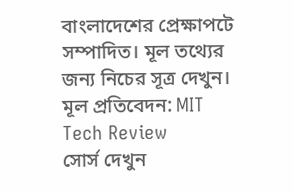বাংলাদেশের প্রেক্ষাপটে সম্পাদিত। মূল তথ্যের জন্য নিচের সূত্র দেখুন।
মূল প্রতিবেদন: MIT Tech Review
সোর্স দেখুন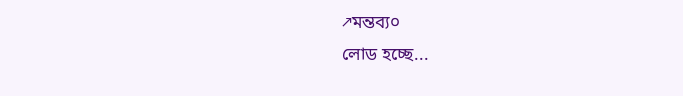↗মন্তব্য০
লোড হচ্ছে...